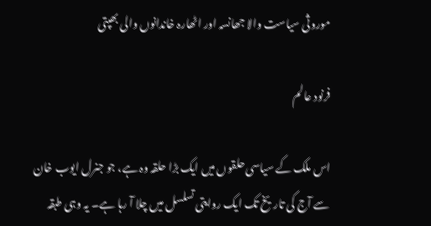موروثی سیاست والا جھانسہ اور اٹھارہ خاندانوں والی بھپتی

فرنود عالم

اس ملک کے سیاسی حلقوں میں ایک بڑا حلقہ وہ ہے، جو جنرل ایوب خان سے آج کی تاریخ تک ایک روایتی تسلسل میں چلا آ رہا ہے۔ یہ وہی طبقہ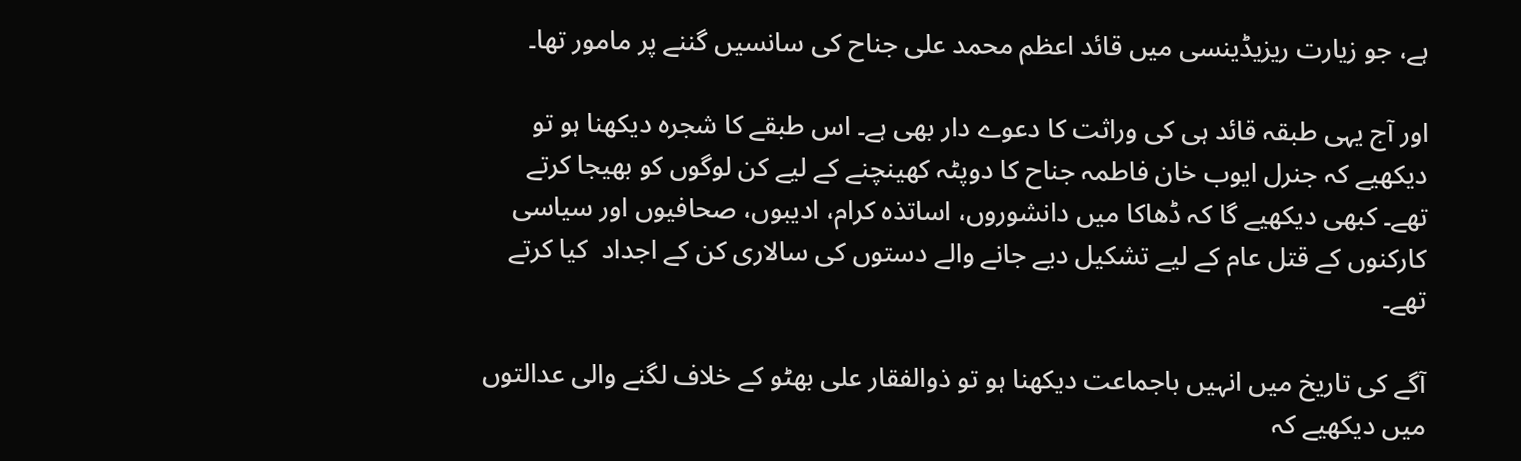ہے، جو زیارت ریزیڈینسی میں قائد اعظم محمد علی جناح کی سانسیں گننے پر مامور تھا۔

اور آج یہی طبقہ قائد ہی کی وراثت کا دعوے دار بھی ہے۔ اس طبقے کا شجرہ دیکھنا ہو تو دیکھیے کہ جنرل ایوب خان فاطمہ جناح کا دوپٹہ کھینچنے کے لیے کن لوگوں کو بھیجا کرتے تھے۔ کبھی دیکھیے گا کہ ڈھاکا میں دانشوروں، اساتذہ کرام، ادیبوں، صحافیوں اور سیاسی کارکنوں کے قتل عام کے لیے تشکیل دیے جانے والے دستوں کی سالاری کن کے اجداد  کیا کرتے تھے۔

آگے کی تاریخ میں انہیں باجماعت دیکھنا ہو تو ذوالفقار علی بھٹو کے خلاف لگنے والی عدالتوں میں دیکھیے کہ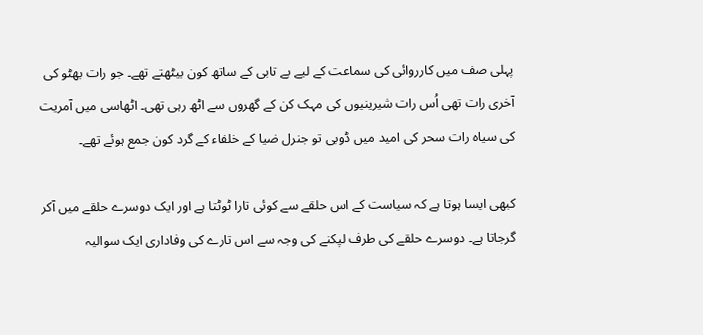پہلی صف میں کارروائی کی سماعت کے لیے بے تابی کے ساتھ کون بیٹھتے تھے۔ جو رات بھٹو کی آخری رات تھی اُس رات شیرینیوں کی مہک کن کے گھروں سے اٹھ رہی تھی۔ اٹھاسی میں آمریت کی سیاہ رات سحر کی امید میں ڈوبی تو جنرل ضیا کے خلفاء کے گرد کون جمع ہوئے تھے۔

کبھی ایسا ہوتا ہے کہ سیاست کے اس حلقے سے کوئی تارا ٹوٹتا ہے اور ایک دوسرے حلقے میں آکر گرجاتا ہے۔ دوسرے حلقے کی طرف لپکنے کی وجہ سے اس تارے کی وفاداری ایک سوالیہ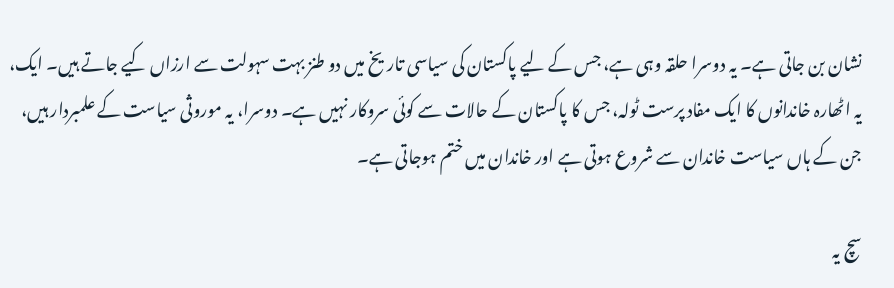نشان بن جاتی ہے۔ یہ دوسرا حلقہ وہی ہے، جس کے لیے پاکستان کی سیاسی تاریخ میں دو طنز بہت سہولت سے ارزاں کیے جاتے ہیں۔ ایک، یہ اٹھارہ خاندانوں کا ایک مفاد پرست ٹولہ، جس کا پاکستان کے حالات سے کوئی سروکار نہیں ہے۔ دوسرا، یہ موروثی سیاست کے علمبردار ہیں، جن کے ہاں سیاست خاندان سے شروع ہوتی ہے اور خاندان میں ختم ہوجاتی ہے۔

سچ یہ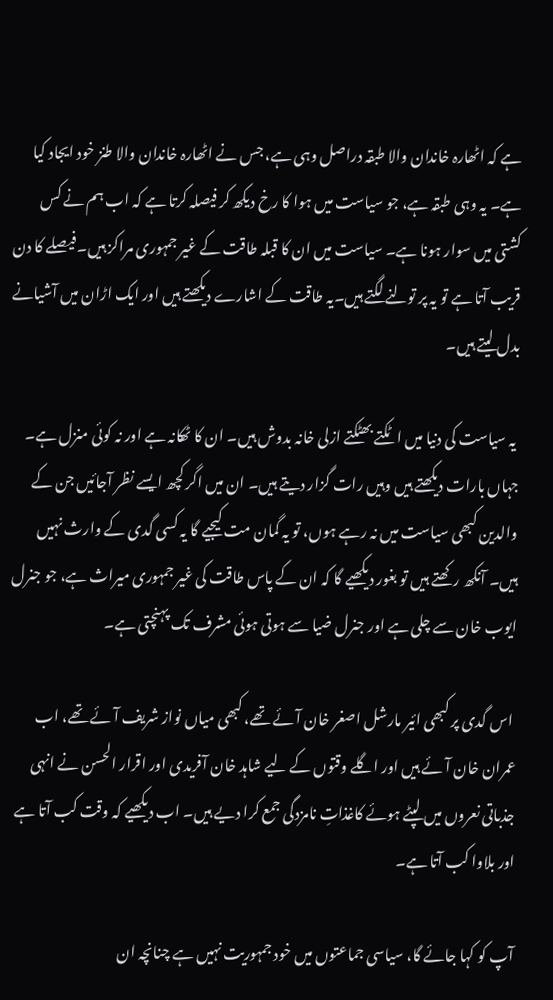ہے کہ اٹھارہ خاندان والا طبقہ دراصل وہی ہے، جس نے اٹھارہ خاندان والا طنز خود ایجاد کیا ہے۔ یہ وہی طبقہ ہے، جو سیاست میں ہوا کا رخ دیکھ کر فیصلہ کرتا ہے کہ اب ہم نے کس کشتی میں سوار ہونا ہے۔ سیاست میں ان کا قبلہ طاقت کے غیر جمہوری مراکز ہیں۔فیصلے کا دن قریب آتا ہے تو یہ پر تولنے لگتے ہیں۔یہ طاقت کے اشارے دیکھتے ہیں اور ایک اڑان میں آشیانے بدل لیتے ہیں۔

 یہ سیاست کی دنیا میں اٹکتے بھٹکتے ازلی خانہ بدوش ہیں۔ ان کا ٹھکانہ ہے اور نہ کوئی منزل ہے۔ جہاں بارات دیکھتے ہیں وہیں رات گزار دیتے ہیں۔ ان میں اگر کچھ ایسے نظر آجائیں جن کے والدین کبھی سیاست میں نہ رہے ہوں، تو یہ گمان مت کیجیے گا یہ کسی گدی کے وارث نہیں ہیں۔ آنکھ رکھتے ہیں تو بغور دیکھیے گا کہ ان کے پاس طاقت کی غیر جمہوری میراث ہے، جو جنرل ایوب خان سے چلی ہے اور جنرل ضیا سے ہوتی ہوئی مشرف تک پہنچتی ہے۔

 اس گدی پر کبھی ائیر مارشل اصغر خان آئے تھے، کبھی میاں نواز شریف آئے تھے، اب عمران خان آئے ہیں اور اگلے وقتوں کے لیے شاہد خان آفریدی اور اقرار الحسن نے انہی جذباتی نعروں میں لپٹے ہوئے کاغذاتِ نامزدگی جمع کرا دیے ہیں۔ اب دیکھیے کہ وقت کب آتا ہے اور بلاوا کب آتا ہے۔

آپ کو کہا جائے گا، سیاسی جماعتوں میں خود جمہوریت نہیں ہے چنانچہ ان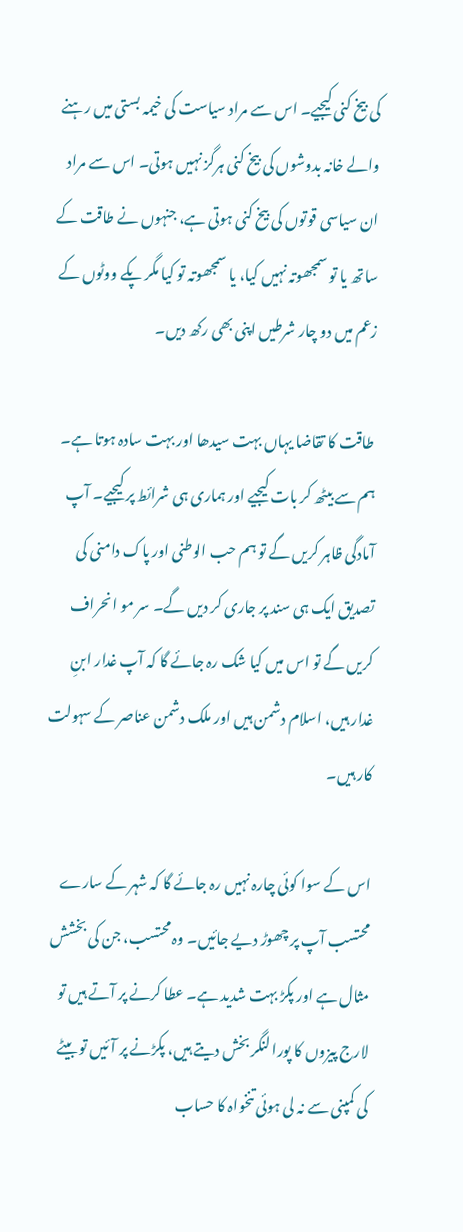کی بیخ کنی کیجیے۔ اس سے مراد سیاست کی خیمہ بستی میں رہنے والے خانہ بدوشوں کی بیخ کنی ہرگز نہیں ہوتی۔ اس سے مراد ان سیاسی قوتوں کی بیخ کنی ہوتی ہے، جنہوں نے طاقت کے ساتھ یا تو سمجھوتہ نہیں کیا، یا سمجھوتہ تو کیا مگر پکے ووٹوں کے زعم میں دو چار شرطیں اپنی بھی رکھ دیں۔

 طاقت کا تقاضا یہاں بہت سیدھا اور بہت سادہ ہوتا ہے۔ ہم سے بیٹھ کر بات کیجیے اور ہماری ہی شرائط پر کیجیے۔ آپ آمادگی ظاہر کریں گے تو ہم حب الوطنی اور پاک دامنی کی تصدیق ایک ہی سند پر جاری کر دیں گے۔ سر مو انحراف کریں گے تو اس میں کیا شک رہ جائے گا کہ آپ غدار ابنِ غدار ہیں، اسلام دشمن ہیں اور ملک دشمن عناصر کے سہولت کار ہیں۔

اس کے سوا کوئی چارہ نہیں رہ جائے گا کہ شہر کے سارے محتسب آپ پر چھوڑ دیے جائیں۔ وہ محتسب، جن کی بخشش مثال ہے اور پکڑ بہت شدید ہے۔ عطا کرنے پر آتے ہیں تو لارج پیزوں کا پورا لنگر بخش دیتے ہیں، پکڑنے پر آئیں تو بیٹے کی کمپنی سے نہ لی ہوئی تنخواہ کا حساب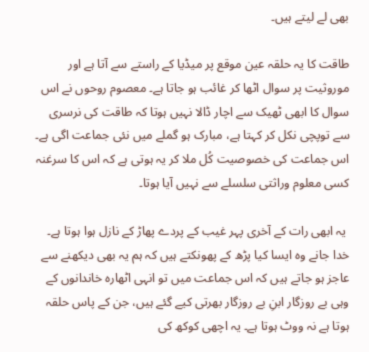بھی لے لیتے ہیں۔

طاقت کا یہ حلقہ عین موقع پر میڈیا کے راستے سے آتا ہے اور موروثیت پر سوال اٹھا کر غائب ہو جاتا ہے۔ معصوم روحوں نے اس سوال کا ابھی ٹھیک سے اچار ڈالا نہیں ہوتا کہ طاقت کی نرسری سے توپچی نکل کر کہتا ہے، مبارک ہو گملے میں نئی جماعت اگی ہے۔ اس جماعت کی خصوصیت کُل ملا کر یہ ہوتی ہے کہ اس کا سرغنہ کسی معلوم وراثتی سلسلے سے نہیں آیا ہوتا۔

 یہ ابھی رات کے آخری پہر غیب کے پردے پھاڑ کے نازل ہوا ہوتا ہے۔ خدا جانے وہ ایسا کیا پڑھ کے پھونکتے ہیں کہ ہم یہ بھی دیکھنے سے عاجز ہو جاتے ہیں کہ اس جماعت میں تو انہی اٹھارہ خاندانوں کے وہی بے روزگار ابنِ بے روزگار بھرتی کیے گئے ہیں، جن کے پاس حلقہ ہوتا ہے نہ ووٹ ہوتا ہے۔ یہ اچھی کوکھ کی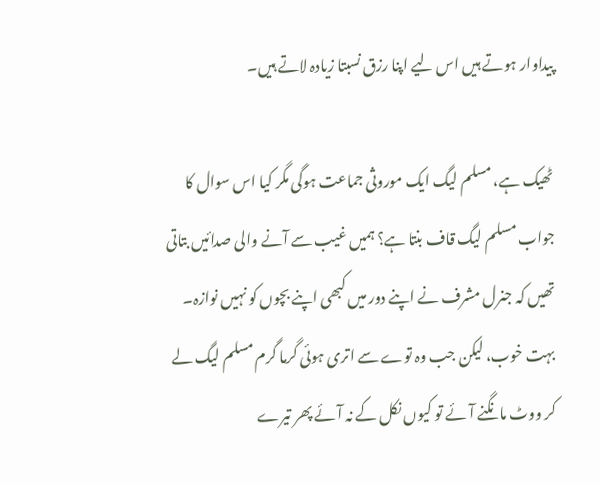پیداوار ہوتے ہیں اس لیے اپنا رزق نسبتا زیادہ لاتے ہیں۔

ٹھیک ہے، مسلم لیگ ایک موروثی جماعت ہوگی مگر کیا اس سوال کا جواب مسلم لیگ قاف بنتا ہے؟ ہمیں غیب سے آنے والی صدائیں بتاتی تھیں کہ جنرل مشرف نے اپنے دور میں کبھی اپنے بچوں کو نہیں نوازہ۔ بہت خوب، لیکن جب وہ توے سے اتری ہوئی گرما گرم مسلم لیگ لے کر ووٹ مانگنے آئے تو کیوں نکل کے نہ آئے پھر تیرے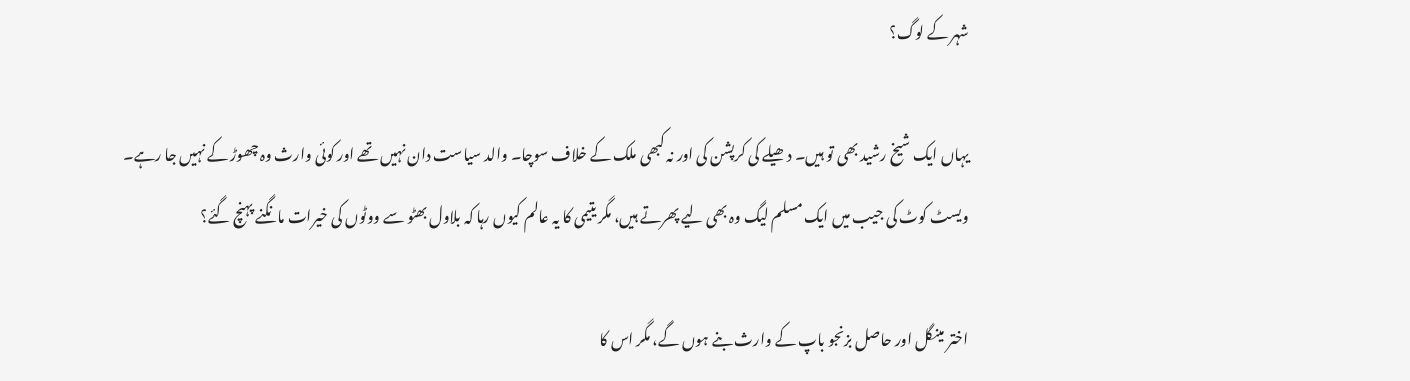شہر کے لوگ؟

یہاں ایک شیخ رشید بھی تو ہیں۔ دھیلے کی کرپشن کی اور نہ کبھی ملک کے خلاف سوچا۔ والد سیاست دان نہیں تھے اور کوئی وارث وہ چھوڑ کے نہیں جا رہے۔ ویسٹ کوٹ کی جیب میں ایک مسلم لیگ وہ بھی لیے پھرتے ہیں، مگر یتیمی کا یہ عالم کیوں رہا کہ بلاول بھٹو سے ووٹوں کی خیرات مانگنے پہنچ گئے؟

اختر مینگل اور حاصل بزنجو باپ کے وارث بنے ہوں گے، مگر اس کا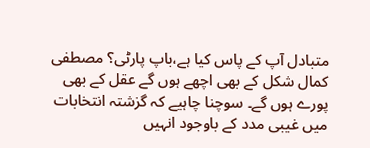متبادل آپ کے پاس کیا ہے،باپ پارٹی؟ مصطفی کمال شکل کے بھی اچھے ہوں گے عقل کے بھی پورے ہوں گے۔ سوچنا چاہیے کہ گزشتہ انتخابات میں غیبی مدد کے باوجود انہیں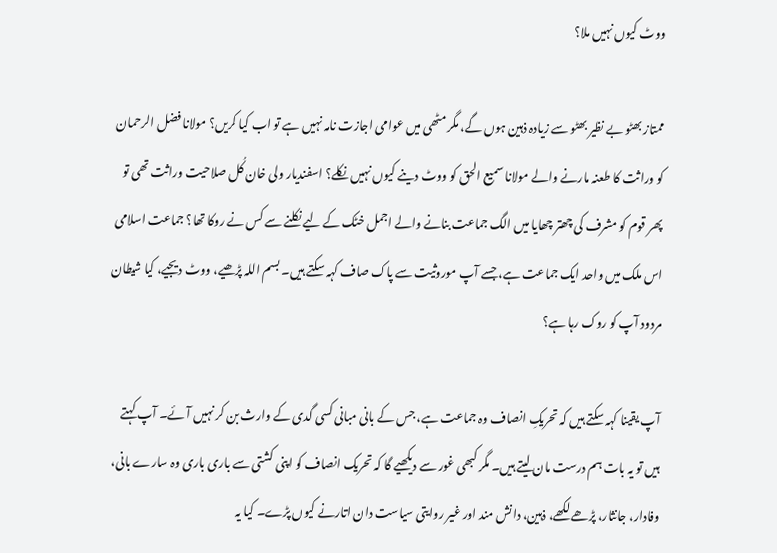ووٹ کیوں نہیں ملا؟

ممتاز بھٹو بے نظیر بھٹو سے زیادہ ذہین ہوں گے، مگر مٹھی میں عوامی اجازت نامہ نہیں ہے تو اب کیا کریں؟ مولانا فضل الرحمان کو وراثت کا طعنہ مارنے والے مولانا سمیع الحق کو ووٹ دینے کیوں نہیں نکلے؟ اسفندیار ولی خان کُل صلاحیت وراثت تھی تو پھر قوم کو مشرف کی چھتر چھایا میں الگ جماعت بنانے والے اجمل خٹک کے لیے نکلنے سے کس نے روکا تھا؟ جماعت اسلامی اس ملک میں واحد ایک جماعت ہے، جسے آپ موروثیت سے پاک صاف کہہ سکتے ہیں۔ بسم اللہ پڑھیے، ووٹ دیجیے، کیا شیطان مردود آپ کو روک رہا ہے؟

آپ یقینا کہہ سکتے ہیں کہ تحریکِ انصاف وہ جماعت ہے، جس کے بانی مبانی کسی گدی کے وارث بن کر نہیں آئے۔ آپ کہتے ہیں تو یہ بات ہم درست مان لیتے ہیں۔ مگر کبھی غور سے دیکھیے گا کہ تحریک انصاف کو اپنی کشتی سے باری باری وہ سارے بانی، وفادار، جانثار، پڑھے لکھے، ذہین، دانش مند اور غیر روایتی سیاست دان اتارنے کیوں پڑے۔ کیا یہ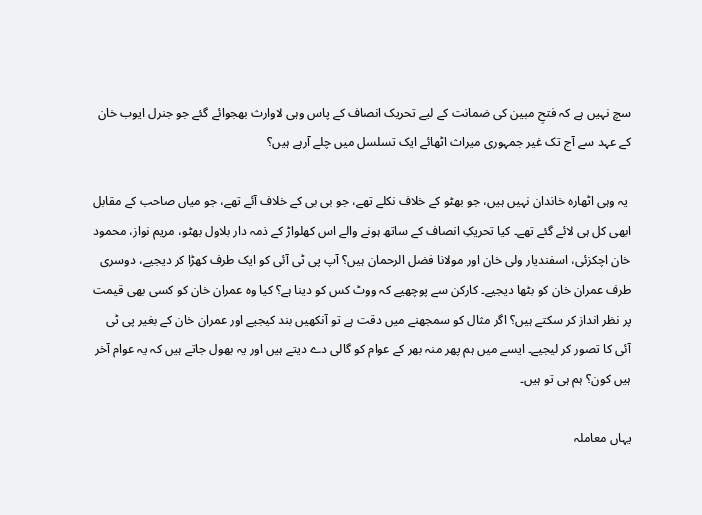سچ نہیں ہے کہ فتحِ مبین کی ضمانت کے لیے تحریک انصاف کے پاس وہی لاوارث بھجوائے گئے جو جنرل ایوب خان کے عہد سے آج تک غیر جمہوری میراث اٹھائے ایک تسلسل میں چلے آرہے ہیں؟

 یہ وہی اٹھارہ خاندان نہیں ہیں، جو بھٹو کے خلاف نکلے تھے، جو بی بی کے خلاف آئے تھے، جو میاں صاحب کے مقابل ابھی کل ہی لائے گئے تھے۔ کیا تحریکِ انصاف کے ساتھ ہونے والے اس کھلواڑ کے ذمہ دار بلاول بھٹو، مریم نواز، محمود خان اچکزئی، اسفندیار ولی خان اور مولانا فضل الرحمان ہیں؟ آپ پی ٹی آئی کو ایک طرف کھڑا کر دیجیے، دوسری طرف عمران خان کو بٹھا دیجیے۔ کارکن سے پوچھیے کہ ووٹ کس کو دینا ہے؟ کیا وہ عمران خان کو کسی بھی قیمت پر نظر انداز کر سکتے ہیں؟ اگر مثال کو سمجھنے میں دقت ہے تو آنکھیں بند کیجیے اور عمران خان کے بغیر پی ٹی آئی کا تصور کر لیجیے۔ ایسے میں ہم پھر منہ بھر کے عوام کو گالی دے دیتے ہیں اور یہ بھول جاتے ہیں کہ یہ عوام آخر ہیں کون؟ ہم ہی تو ہیں۔

یہاں معاملہ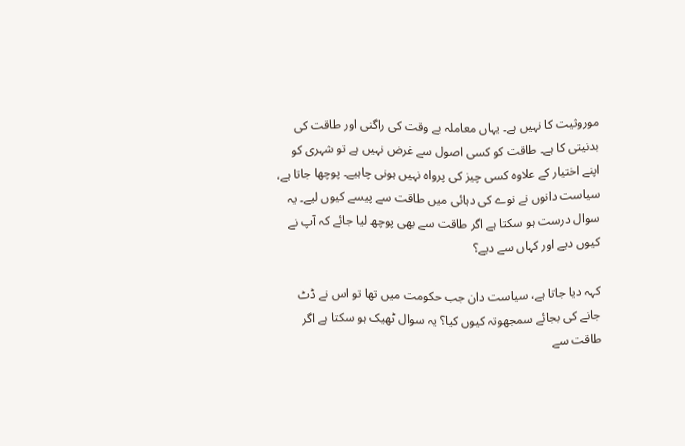موروثیت کا نہیں ہے۔ یہاں معاملہ بے وقت کی راگنی اور طاقت کی بدنیتی کا ہے۔ طاقت کو کسی اصول سے غرض نہیں ہے تو شہری کو اپنے اختیار کے علاوہ کسی چیز کی پرواہ نہیں ہونی چاہیے۔ پوچھا جاتا ہے، سیاست دانوں نے نوے کی دہائی میں طاقت سے پیسے کیوں لیے۔ یہ سوال درست ہو سکتا ہے اگر طاقت سے بھی پوچھ لیا جائے کہ آپ نے کیوں دیے اور کہاں سے دیے؟

کہہ دیا جاتا ہے، سیاست دان جب حکومت میں تھا تو اس نے ڈٹ جانے کی بجائے سمجھوتہ کیوں کیا؟ یہ سوال ٹھیک ہو سکتا ہے اگر طاقت سے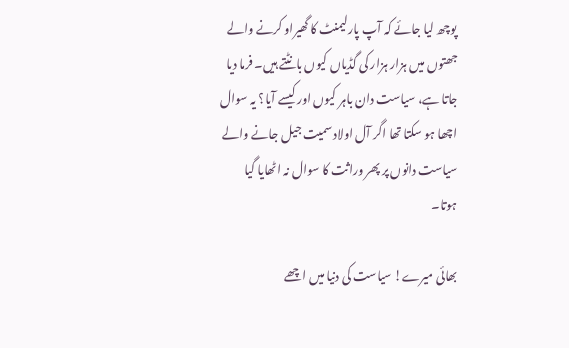پوچھ لیا جائے کہ آپ پارلیمنٹ کا گھیراو کرنے والے جھتوں میں ہزار ہزار کی گڈیاں کیوں بانٹتے ہیں۔ فرما دیا جاتا ہے، سیاست دان باہر کیوں اور کیسے آیا؟ یہ سوال اچھا ہو سکتا تھا اگر آل اولاد سمیت جیل جانے والے سیاست دانوں پر پھر وراثت کا سوال نہ اٹھایا گیا ہوتا۔

بھائی میرے! سیاست کی دنیا میں اچھے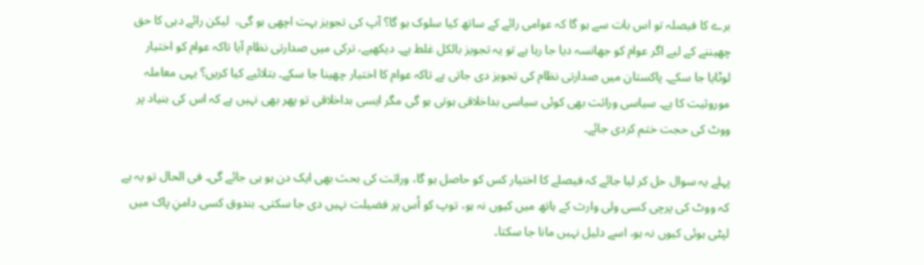برے کا فیصلہ تو اس بات سے ہو گا کہ عوامی رائے کے ساتھ کیا سلوک ہو گا؟ آپ کی تجویز بہت اچھی ہو گی،  لیکن رائے دہی کا حق چھیننے کے لیے اگر عوام کو جھانسہ دیا جا رہا ہے تو یہ تجویز بالکل غلط ہے۔ دیکھیے، ترکی میں صدارتی نظام آیا تاکہ عوام کو اختیار لوٹایا جا سکے۔ پاکستان میں صدارتی نظام کی تجویز دی جاتی ہے تاکہ عوام کا اختیار چھینا جا سکے۔ بتلائیے کیا کریں؟ یہی معاملہ موروثیت کا ہے۔ سیاسی وراثت بھی کوئی سیاسی بداخلاقی ہوتی ہو گی مگر ایسی بداخلاقی تو پھر بھی نہیں ہے کہ اس کی بنیاد پر ووٹ کی حجت ختم کردی جائے۔

پہلے یہ سوال حل کر لیا جائے کہ فیصلے کا اختیار کس کو حاصل ہو گا، وراثت کی بحث بھی ایک دن ہو ہی جائے گی۔ فی الحال تو یہ ہے کہ ووٹ کی پرچی کسی ولی وارث کے ہاتھ میں کیوں نہ ہو، توپ کو اُس پر فضیلت نہیں دی جا سکتی۔ بندوق کسی دامنِ پاک میں لپٹی ہوئی کیوں نہ ہو، اسے دلیل نہیں مانا جا سکتا۔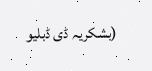(بشکریہ ڈی ڈبلیو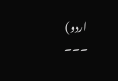اردو)
۔۔۔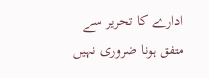ادارے کا تحریر سے متفق ہونا ضروری نہیں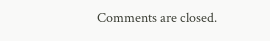Comments are closed.